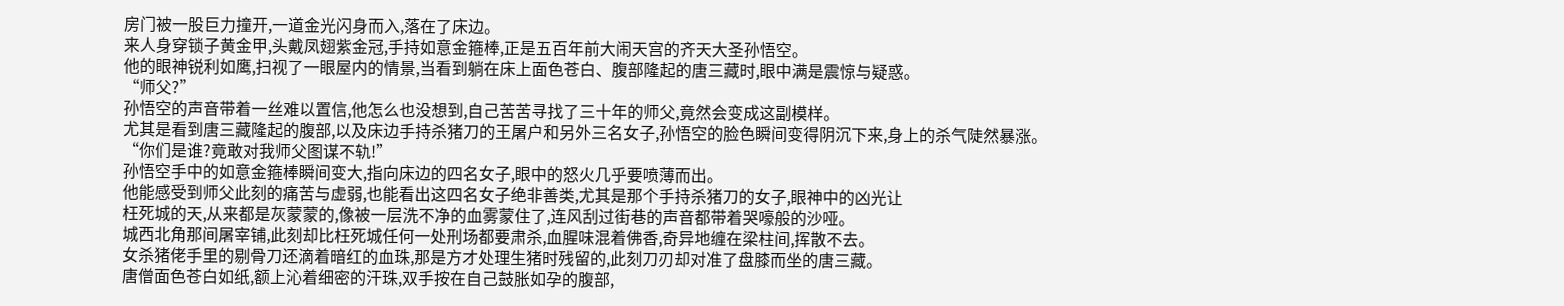房门被一股巨力撞开,一道金光闪身而入,落在了床边。
来人身穿锁子黄金甲,头戴凤翅紫金冠,手持如意金箍棒,正是五百年前大闹天宫的齐天大圣孙悟空。
他的眼神锐利如鹰,扫视了一眼屋内的情景,当看到躺在床上面色苍白、腹部隆起的唐三藏时,眼中满是震惊与疑惑。
“师父?”
孙悟空的声音带着一丝难以置信,他怎么也没想到,自己苦苦寻找了三十年的师父,竟然会变成这副模样。
尤其是看到唐三藏隆起的腹部,以及床边手持杀猪刀的王屠户和另外三名女子,孙悟空的脸色瞬间变得阴沉下来,身上的杀气陡然暴涨。
“你们是谁?竟敢对我师父图谋不轨!”
孙悟空手中的如意金箍棒瞬间变大,指向床边的四名女子,眼中的怒火几乎要喷薄而出。
他能感受到师父此刻的痛苦与虚弱,也能看出这四名女子绝非善类,尤其是那个手持杀猪刀的女子,眼神中的凶光让
枉死城的天,从来都是灰蒙蒙的,像被一层洗不净的血雾蒙住了,连风刮过街巷的声音都带着哭嚎般的沙哑。
城西北角那间屠宰铺,此刻却比枉死城任何一处刑场都要肃杀,血腥味混着佛香,奇异地缠在梁柱间,挥散不去。
女杀猪佬手里的剔骨刀还滴着暗红的血珠,那是方才处理生猪时残留的,此刻刀刃却对准了盘膝而坐的唐三藏。
唐僧面色苍白如纸,额上沁着细密的汗珠,双手按在自己鼓胀如孕的腹部,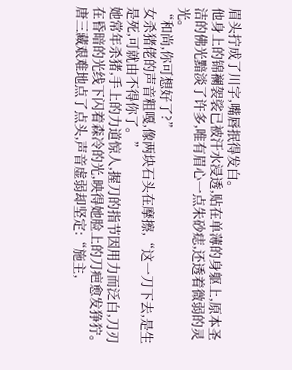眉头拧成了川字,嘴唇抿得发白。
他身上的锦襕袈裟已被汗水浸透,贴在单薄的身躯上,原本圣洁的佛光黯淡了许多,唯有眉心一点朱砂痣,还透着微弱的灵光。
“和尚,你可想好了?”
女杀猪佬的声音粗嘎,像两块石头在摩擦,“这一刀下去,是生是死,可就由不得你了。”
她常年杀猪,手上的力道惊人,握刀的指节因用力而泛白,刀刃在昏暗的光线下闪着森冷的光,映得她脸上的刀疤愈发狰狞。
唐三藏艰难地点了点头,声音虚弱却坚定:“施主,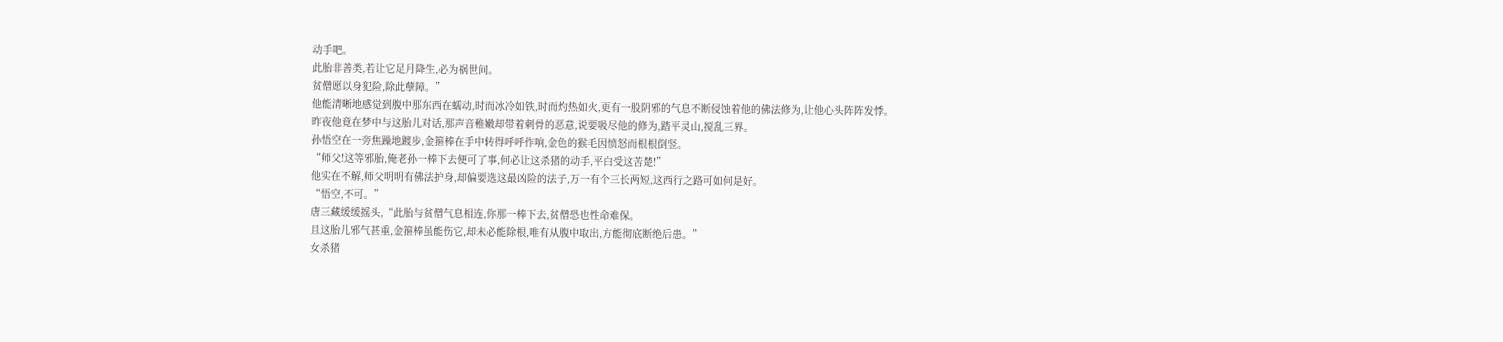动手吧。
此胎非善类,若让它足月降生,必为祸世间。
贫僧愿以身犯险,除此孽障。”
他能清晰地感觉到腹中那东西在蠕动,时而冰冷如铁,时而灼热如火,更有一股阴邪的气息不断侵蚀着他的佛法修为,让他心头阵阵发悸。
昨夜他竟在梦中与这胎儿对话,那声音稚嫩却带着刺骨的恶意,说要吸尽他的修为,踏平灵山,搅乱三界。
孙悟空在一旁焦躁地踱步,金箍棒在手中转得呼呼作响,金色的猴毛因愤怒而根根倒竖。
“师父!这等邪胎,俺老孙一棒下去便可了事,何必让这杀猪的动手,平白受这苦楚!”
他实在不解,师父明明有佛法护身,却偏要选这最凶险的法子,万一有个三长两短,这西行之路可如何是好。
“悟空,不可。”
唐三藏缓缓摇头,“此胎与贫僧气息相连,你那一棒下去,贫僧恐也性命难保。
且这胎儿邪气甚重,金箍棒虽能伤它,却未必能除根,唯有从腹中取出,方能彻底断绝后患。”
女杀猪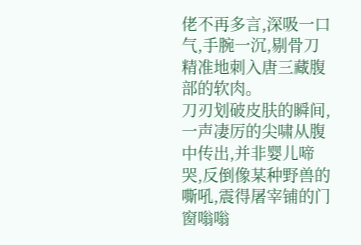佬不再多言,深吸一口气,手腕一沉,剔骨刀精准地刺入唐三藏腹部的软肉。
刀刃划破皮肤的瞬间,一声凄厉的尖啸从腹中传出,并非婴儿啼哭,反倒像某种野兽的嘶吼,震得屠宰铺的门窗嗡嗡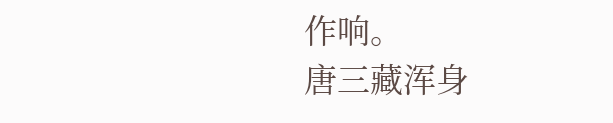作响。
唐三藏浑身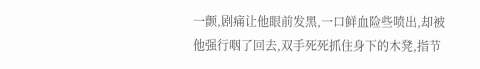一颤,剧痛让他眼前发黑,一口鲜血险些喷出,却被他强行咽了回去,双手死死抓住身下的木凳,指节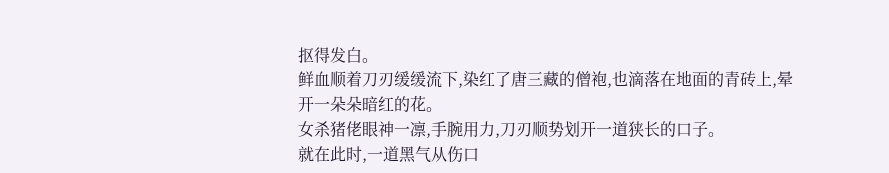抠得发白。
鲜血顺着刀刃缓缓流下,染红了唐三藏的僧袍,也滴落在地面的青砖上,晕开一朵朵暗红的花。
女杀猪佬眼神一凛,手腕用力,刀刃顺势划开一道狭长的口子。
就在此时,一道黑气从伤口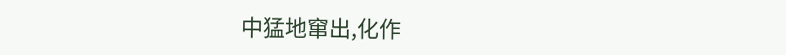中猛地窜出,化作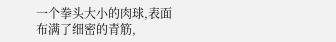一个拳头大小的肉球,表面布满了细密的青筋,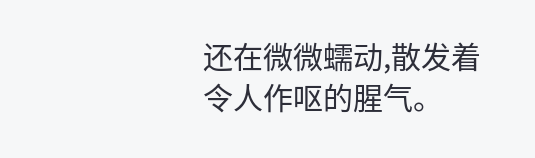还在微微蠕动,散发着令人作呕的腥气。